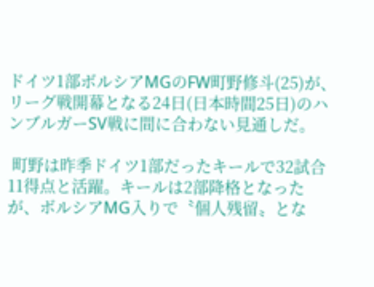ドイツ1部ボルシアMGのFW町野修斗(25)が、リーグ戦開幕となる24日(日本時間25日)のハンブルガーSV戦に間に合わない見通しだ。

 町野は昨季ドイツ1部だったキールで32試合11得点と活躍。キールは2部降格となったが、ボルシアMG入りで〝個人残留〟とな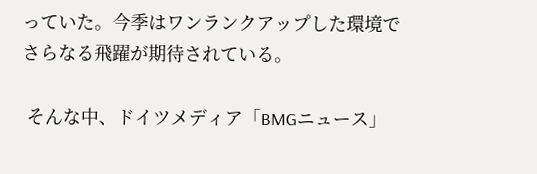っていた。今季はワンランクアップした環境でさらなる飛躍が期待されている。

 そんな中、ドイツメディア「BMGニュース」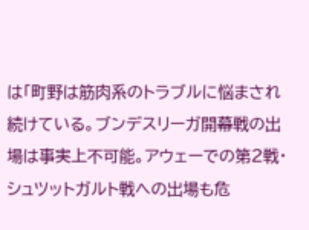は「町野は筋肉系のトラブルに悩まされ続けている。ブンデスリーガ開幕戦の出場は事実上不可能。アウェーでの第2戦・シュツットガルト戦への出場も危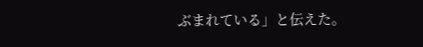ぶまれている」と伝えた。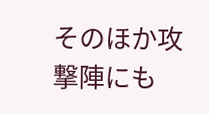そのほか攻撃陣にも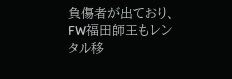負傷者が出ており、FW福田師王もレンタル移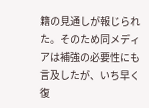籍の見通しが報じられた。そのため同メディアは補強の必要性にも言及したが、いち早く復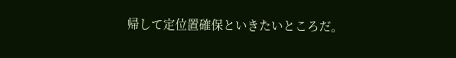帰して定位置確保といきたいところだ。